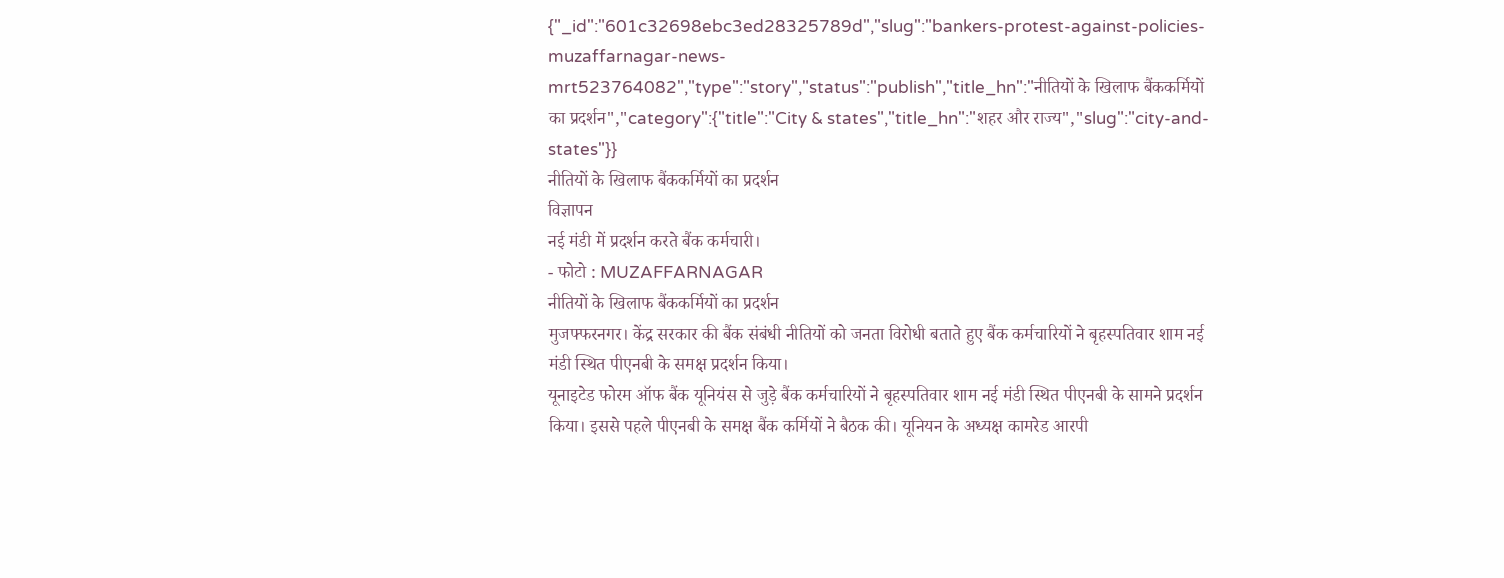{"_id":"601c32698ebc3ed28325789d","slug":"bankers-protest-against-policies-muzaffarnagar-news-mrt523764082","type":"story","status":"publish","title_hn":"नीतियों के खिलाफ बैंककर्मियों का प्रदर्शन","category":{"title":"City & states","title_hn":"शहर और राज्य","slug":"city-and-states"}}
नीतियों के खिलाफ बैंककर्मियों का प्रदर्शन
विज्ञापन
नई मंडी में प्रदर्शन करते बैंक कर्मचारी।
- फोटो : MUZAFFARNAGAR
नीतियों के खिलाफ बैंककर्मियों का प्रदर्शन
मुजफ्फरनगर। केंद्र सरकार की बैंक संबंधी नीतियों को जनता विरोधी बताते हुए बैंक कर्मचारियों ने बृहस्पतिवार शाम नई मंडी स्थित पीएनबी के समक्ष प्रदर्शन किया।
यूनाइटेड फोरम ऑफ बैंक यूनियंस से जुड़े बैंक कर्मचारियों ने बृहस्पतिवार शाम नई मंडी स्थित पीएनबी के सामने प्रदर्शन किया। इससे पहले पीएनबी के समक्ष बैंक कर्मियों ने बैठक की। यूनियन के अध्यक्ष कामरेड आरपी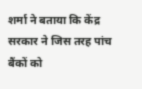शर्मा ने बताया कि केंद्र सरकार ने जिस तरह पांच बैंकों को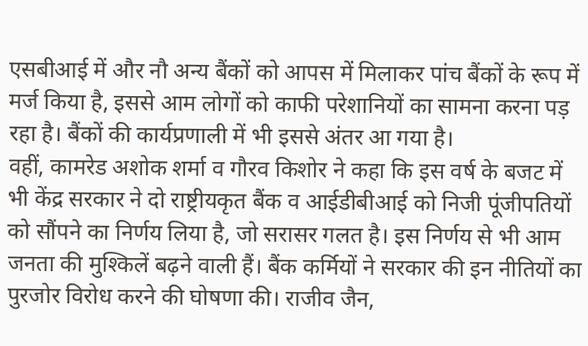एसबीआई में और नौ अन्य बैंकों को आपस में मिलाकर पांच बैंकों के रूप में मर्ज किया है, इससे आम लोगों को काफी परेशानियों का सामना करना पड़ रहा है। बैंकों की कार्यप्रणाली में भी इससे अंतर आ गया है।
वहीं, कामरेड अशोक शर्मा व गौरव किशोर ने कहा कि इस वर्ष के बजट में भी केंद्र सरकार ने दो राष्ट्रीयकृत बैंक व आईडीबीआई को निजी पूंजीपतियों को सौंपने का निर्णय लिया है, जो सरासर गलत है। इस निर्णय से भी आम जनता की मुश्किलें बढ़ने वाली हैं। बैंक कर्मियों ने सरकार की इन नीतियों का पुरजोर विरोध करने की घोषणा की। राजीव जैन,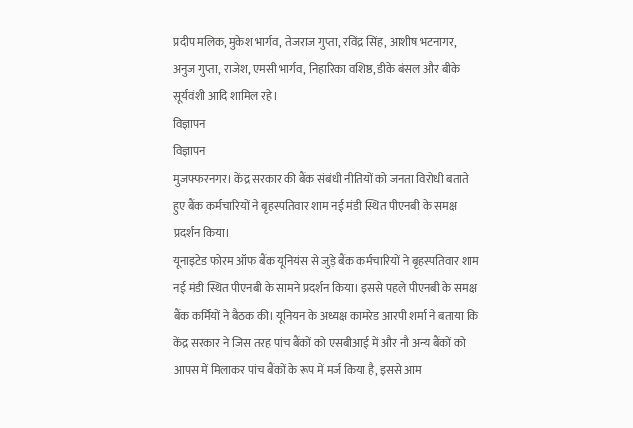प्रदीप मलिक, मुकेश भार्गव, तेजराज गुप्ता, रविंद्र सिंह, आशीष भटनागर, अनुज गुप्ता, राजेश, एमसी भार्गव, निहारिका वशिष्ठ, डीके बंसल और बीके सूर्यवंशी आदि शामिल रहे।
विज्ञापन
विज्ञापन
मुजफ्फरनगर। केंद्र सरकार की बैंक संबंधी नीतियों को जनता विरोधी बताते हुए बैंक कर्मचारियों ने बृहस्पतिवार शाम नई मंडी स्थित पीएनबी के समक्ष प्रदर्शन किया।
यूनाइटेड फोरम ऑफ बैंक यूनियंस से जुड़े बैंक कर्मचारियों ने बृहस्पतिवार शाम नई मंडी स्थित पीएनबी के सामने प्रदर्शन किया। इससे पहले पीएनबी के समक्ष बैंक कर्मियों ने बैठक की। यूनियन के अध्यक्ष कामरेड आरपी शर्मा ने बताया कि केंद्र सरकार ने जिस तरह पांच बैंकों को एसबीआई में और नौ अन्य बैंकों को आपस में मिलाकर पांच बैंकों के रूप में मर्ज किया है, इससे आम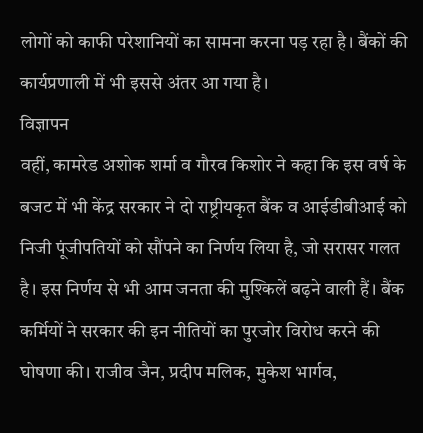लोगों को काफी परेशानियों का सामना करना पड़ रहा है। बैंकों की कार्यप्रणाली में भी इससे अंतर आ गया है।
विज्ञापन
वहीं, कामरेड अशोक शर्मा व गौरव किशोर ने कहा कि इस वर्ष के बजट में भी केंद्र सरकार ने दो राष्ट्रीयकृत बैंक व आईडीबीआई को निजी पूंजीपतियों को सौंपने का निर्णय लिया है, जो सरासर गलत है। इस निर्णय से भी आम जनता की मुश्किलें बढ़ने वाली हैं। बैंक कर्मियों ने सरकार की इन नीतियों का पुरजोर विरोध करने की घोषणा की। राजीव जैन, प्रदीप मलिक, मुकेश भार्गव,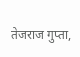तेजराज गुप्ता,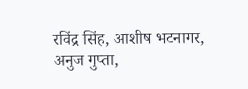रविंद्र सिंह, आशीष भटनागर, अनुज गुप्ता,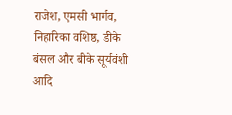राजेश, एमसी भार्गव, निहारिका वशिष्ठ, डीके बंसल और बीके सूर्यवंशी आदि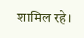शामिल रहे।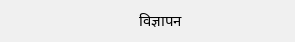विज्ञापन